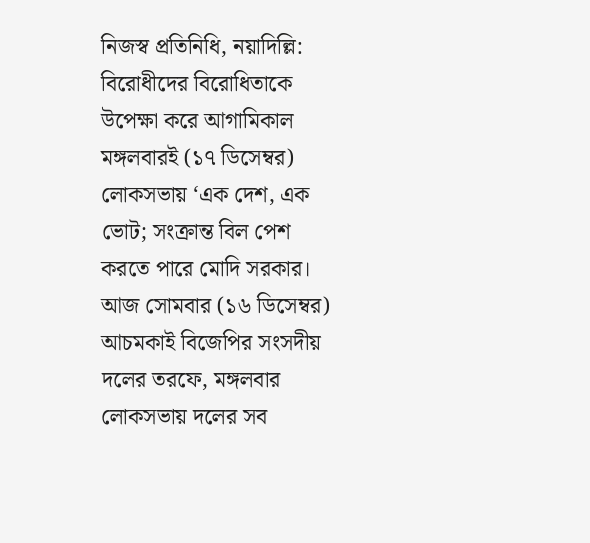নিজস্ব প্রতিনিধি, নয়াদিল্লি: বিরোধীদের বিরোধিতাকে উপেক্ষা করে আগামিকাল মঙ্গলবারই (১৭ ডিসেম্বর) লোকসভায় ‘এক দেশ, এক ভোট; সংক্রান্ত বিল পেশ করতে পারে মোদি সরকার। আজ সোমবার (১৬ ডিসেম্বর) আচমকাই বিজেপির সংসদীয় দলের তরফে, মঙ্গলবার লোকসভায় দলের সব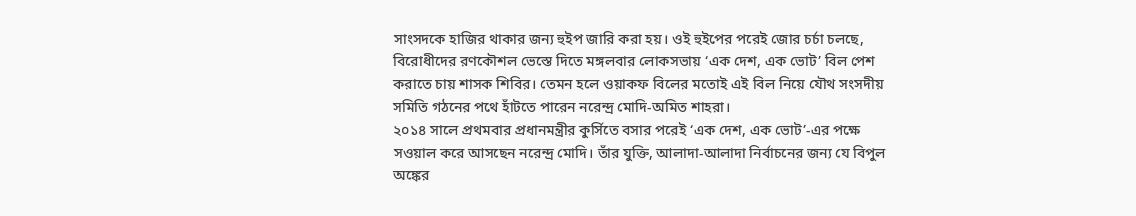সাংসদকে হাজির থাকার জন্য হুইপ জারি করা হয়। ওই হুইপের পরেই জোর চর্চা চলছে, বিরোধীদের রণকৌশল ভেস্তে দিতে মঙ্গলবার লোকসভায় ‘এক দেশ, এক ভোট’ বিল পেশ করাতে চায় শাসক শিবির। তেমন হলে ওয়াকফ বিলের মতোই এই বিল নিয়ে যৌথ সংসদীয় সমিতি গঠনের পথে হাঁটতে পারেন নরেন্দ্র মোদি-অমিত শাহরা।
২০১৪ সালে প্রথমবার প্রধানমন্ত্রীর কুর্সিতে বসার পরেই ‘এক দেশ, এক ভোট’-এর পক্ষে সওয়াল করে আসছেন নরেন্দ্র মোদি। তাঁর যুক্তি, আলাদা-আলাদা নির্বাচনের জন্য যে বিপুল অঙ্কের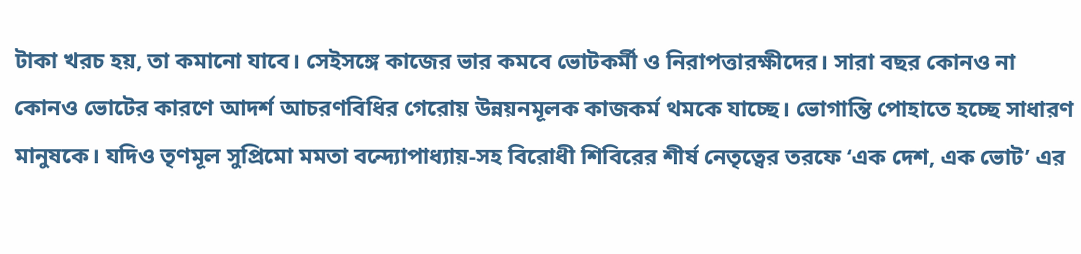টাকা খরচ হয়, তা কমানো যাবে। সেইসঙ্গে কাজের ভার কমবে ভোটকর্মী ও নিরাপত্তারক্ষীদের। সারা বছর কোনও না কোনও ভোটের কারণে আদর্শ আচরণবিধির গেরোয় উন্নয়নমূলক কাজকর্ম থমকে যাচ্ছে। ভোগান্তি পোহাতে হচ্ছে সাধারণ মানুষকে। যদিও তৃণমূল সুপ্রিমো মমতা বন্দ্যোপাধ্যায়-সহ বিরোধী শিবিরের শীর্ষ নেতৃত্বের তরফে ‘এক দেশ, এক ভোট’ এর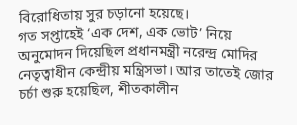বিরোধিতায় সুর চড়ানো হয়েছে।
গত সপ্তাহেই ‘এক দেশ, এক ভোট’ নিয়ে অনুমোদন দিয়েছিল প্রধানমন্ত্রী নরেন্দ্র মোদির নেতৃত্বাধীন কেন্দ্রীয় মন্ত্রিসভা। আর তাতেই জোর চর্চা শুরু হয়েছিল, শীতকালীন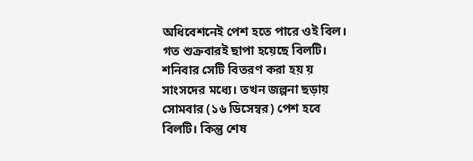অধিবেশনেই পেশ হতে পারে ওই বিল। গত শুক্রবারই ছাপা হয়েছে বিলটি। শনিবার সেটি বিতরণ করা হয় য় সাংসদের মধ্যে। তখন জল্পনা ছড়ায় সোমবার (১৬ ডিসেম্বর) পেশ হবে বিলটি। কিন্তু শেষ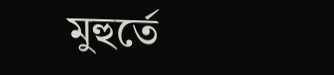মুহুর্তে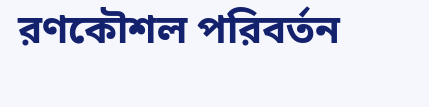রণকৌশল পরিবর্তন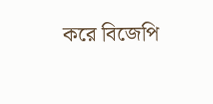করে বিজেপি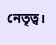নেতৃত্ব।